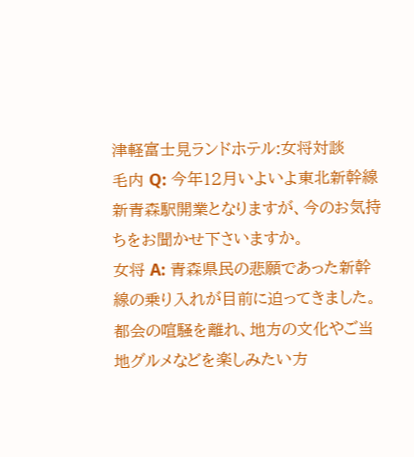津軽富士見ランドホテル:女将対談
毛内 Q: 今年12月いよいよ東北新幹線新青森駅開業となりますが、今のお気持ちをお聞かせ下さいますか。
女将 A: 青森県民の悲願であった新幹線の乗り入れが目前に迫ってきました。都会の喧騒を離れ、地方の文化やご当地グルメなどを楽しみたい方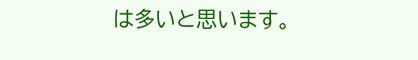は多いと思います。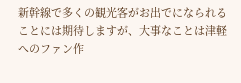新幹線で多くの観光客がお出でになられることには期待しますが、大事なことは津軽へのファン作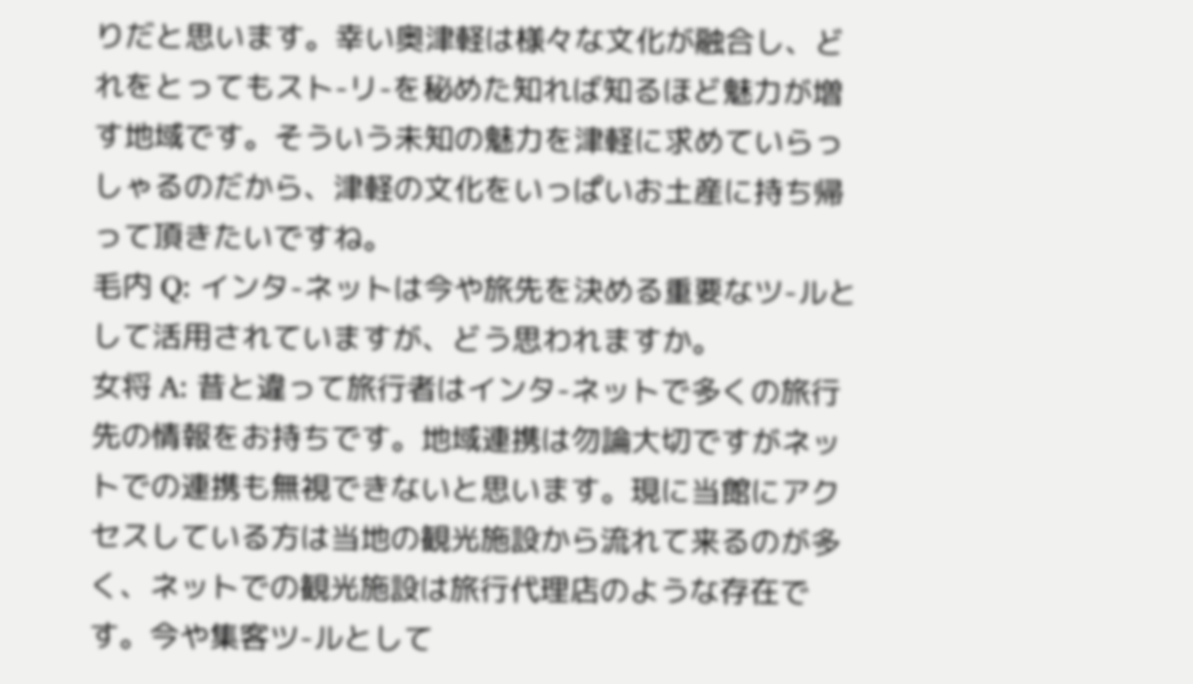りだと思います。幸い奥津軽は様々な文化が融合し、どれをとってもスト-リ-を秘めた知れば知るほど魅力が増す地域です。そういう未知の魅力を津軽に求めていらっしゃるのだから、津軽の文化をいっぱいお土産に持ち帰って頂きたいですね。
毛内 Q: インタ-ネットは今や旅先を決める重要なツ-ルとして活用されていますが、どう思われますか。
女将 A: 昔と違って旅行者はインタ-ネットで多くの旅行先の情報をお持ちです。地域連携は勿論大切ですがネットでの連携も無視できないと思います。現に当館にアクセスしている方は当地の観光施設から流れて来るのが多く、ネットでの観光施設は旅行代理店のような存在です。今や集客ツ-ルとして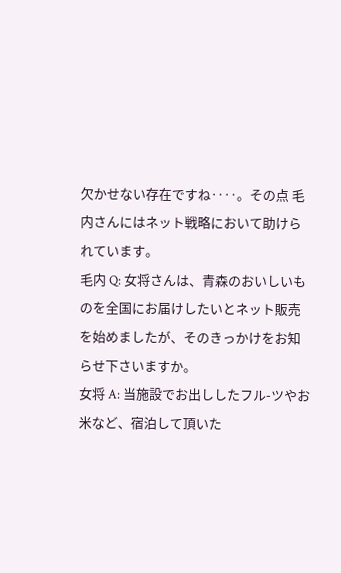欠かせない存在ですね‥‥。その点 毛内さんにはネット戦略において助けられています。
毛内 Q: 女将さんは、青森のおいしいものを全国にお届けしたいとネット販売を始めましたが、そのきっかけをお知らせ下さいますか。
女将 A: 当施設でお出ししたフル-ツやお米など、宿泊して頂いた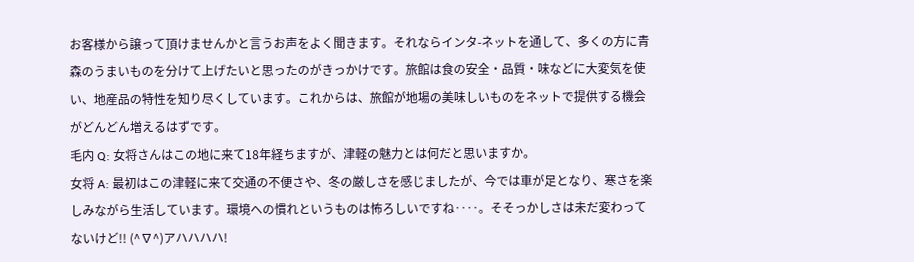お客様から譲って頂けませんかと言うお声をよく聞きます。それならインタ-ネットを通して、多くの方に青森のうまいものを分けて上げたいと思ったのがきっかけです。旅館は食の安全・品質・味などに大変気を使い、地産品の特性を知り尽くしています。これからは、旅館が地場の美味しいものをネットで提供する機会がどんどん増えるはずです。
毛内 Q: 女将さんはこの地に来て18年経ちますが、津軽の魅力とは何だと思いますか。
女将 A: 最初はこの津軽に来て交通の不便さや、冬の厳しさを感じましたが、今では車が足となり、寒さを楽しみながら生活しています。環境への慣れというものは怖ろしいですね‥‥。そそっかしさは未だ変わってないけど!! (^∇^)アハハハハ!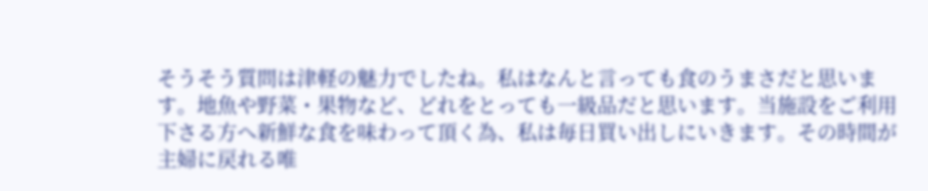そうそう質問は津軽の魅力でしたね。私はなんと言っても食のうまさだと思います。地魚や野菜・果物など、どれをとっても一級品だと思います。当施設をご利用下さる方へ新鮮な食を味わって頂く為、私は毎日買い出しにいきます。その時間が主婦に戻れる唯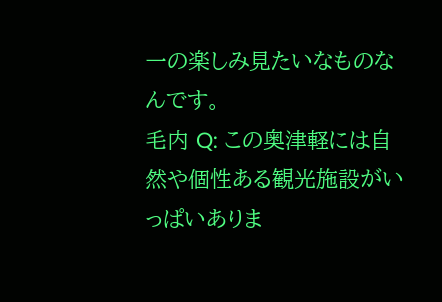一の楽しみ見たいなものなんです。
毛内 Q: この奥津軽には自然や個性ある観光施設がいっぱいありま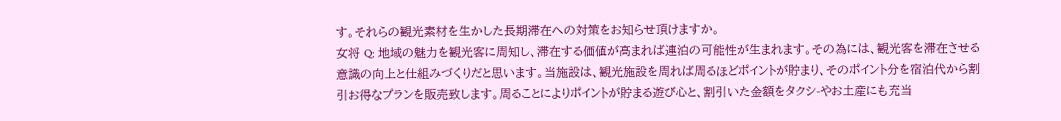す。それらの観光素材を生かした長期滞在への対策をお知らせ頂けますか。
女将 Q: 地域の魅力を観光客に周知し、滞在する価値が高まれば連泊の可能性が生まれます。その為には、観光客を滞在させる意識の向上と仕組みづくりだと思います。当施設は、観光施設を周れば周るほどポイントが貯まり、そのポイント分を宿泊代から割引お得なプランを販売致します。周ることによりポイントが貯まる遊び心と、割引いた金額をタクシ-やお土産にも充当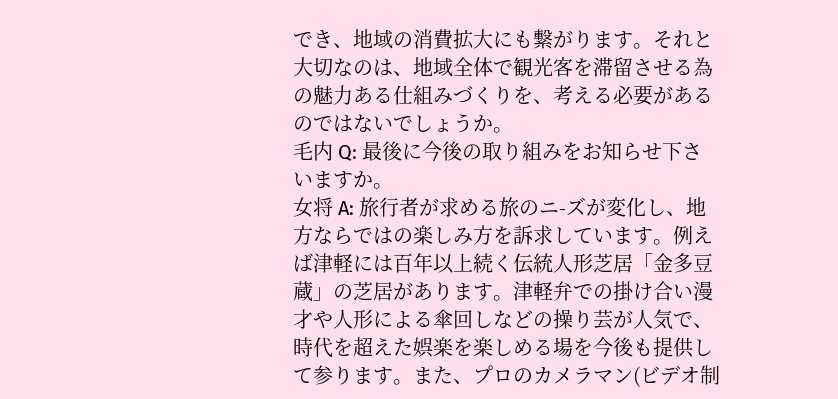でき、地域の消費拡大にも繋がります。それと大切なのは、地域全体で観光客を滞留させる為の魅力ある仕組みづくりを、考える必要があるのではないでしょうか。
毛内 Q: 最後に今後の取り組みをお知らせ下さいますか。
女将 A: 旅行者が求める旅のニ-ズが変化し、地方ならではの楽しみ方を訴求しています。例えば津軽には百年以上続く伝統人形芝居「金多豆蔵」の芝居があります。津軽弁での掛け合い漫才や人形による傘回しなどの操り芸が人気で、時代を超えた娯楽を楽しめる場を今後も提供して参ります。また、プロのカメラマン(ビデオ制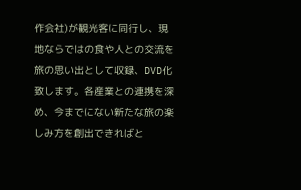作会社)が観光客に同行し、現地ならではの食や人との交流を旅の思い出として収録、DVD化致します。各産業との連携を深め、今までにない新たな旅の楽しみ方を創出できればと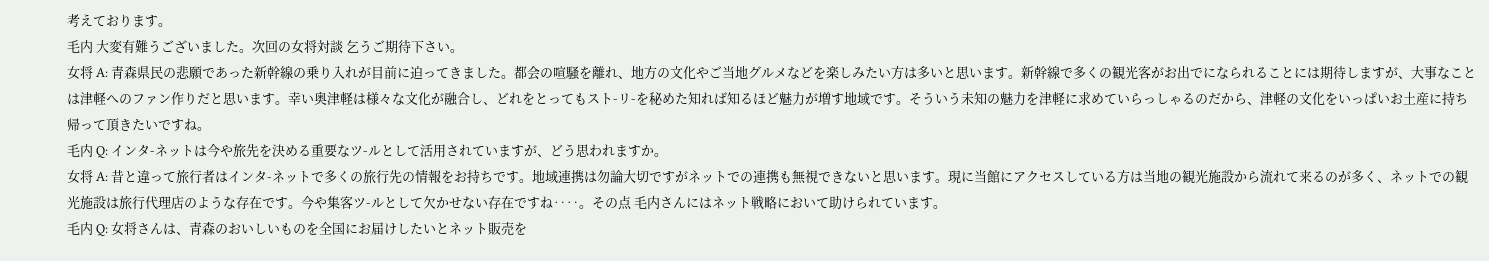考えております。
毛内 大変有難うございました。次回の女将対談 乞うご期待下さい。
女将 A: 青森県民の悲願であった新幹線の乗り入れが目前に迫ってきました。都会の喧騒を離れ、地方の文化やご当地グルメなどを楽しみたい方は多いと思います。新幹線で多くの観光客がお出でになられることには期待しますが、大事なことは津軽へのファン作りだと思います。幸い奥津軽は様々な文化が融合し、どれをとってもスト-リ-を秘めた知れば知るほど魅力が増す地域です。そういう未知の魅力を津軽に求めていらっしゃるのだから、津軽の文化をいっぱいお土産に持ち帰って頂きたいですね。
毛内 Q: インタ-ネットは今や旅先を決める重要なツ-ルとして活用されていますが、どう思われますか。
女将 A: 昔と違って旅行者はインタ-ネットで多くの旅行先の情報をお持ちです。地域連携は勿論大切ですがネットでの連携も無視できないと思います。現に当館にアクセスしている方は当地の観光施設から流れて来るのが多く、ネットでの観光施設は旅行代理店のような存在です。今や集客ツ-ルとして欠かせない存在ですね‥‥。その点 毛内さんにはネット戦略において助けられています。
毛内 Q: 女将さんは、青森のおいしいものを全国にお届けしたいとネット販売を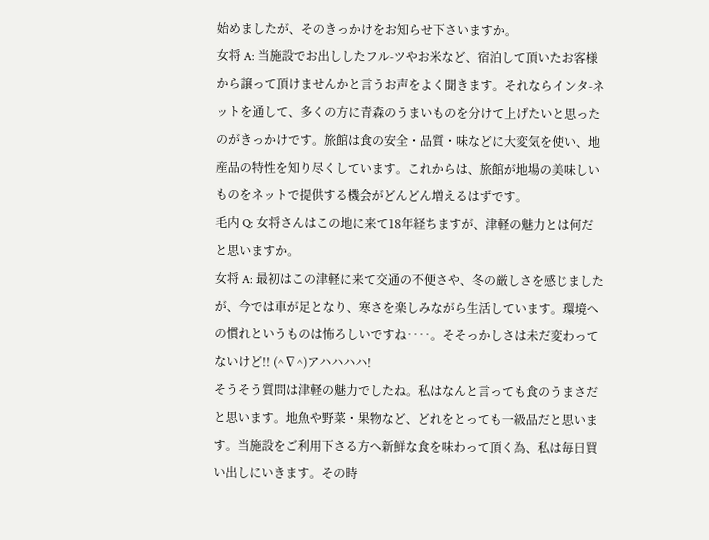始めましたが、そのきっかけをお知らせ下さいますか。
女将 A: 当施設でお出ししたフル-ツやお米など、宿泊して頂いたお客様から譲って頂けませんかと言うお声をよく聞きます。それならインタ-ネットを通して、多くの方に青森のうまいものを分けて上げたいと思ったのがきっかけです。旅館は食の安全・品質・味などに大変気を使い、地産品の特性を知り尽くしています。これからは、旅館が地場の美味しいものをネットで提供する機会がどんどん増えるはずです。
毛内 Q: 女将さんはこの地に来て18年経ちますが、津軽の魅力とは何だと思いますか。
女将 A: 最初はこの津軽に来て交通の不便さや、冬の厳しさを感じましたが、今では車が足となり、寒さを楽しみながら生活しています。環境への慣れというものは怖ろしいですね‥‥。そそっかしさは未だ変わってないけど!! (^∇^)アハハハハ!
そうそう質問は津軽の魅力でしたね。私はなんと言っても食のうまさだと思います。地魚や野菜・果物など、どれをとっても一級品だと思います。当施設をご利用下さる方へ新鮮な食を味わって頂く為、私は毎日買い出しにいきます。その時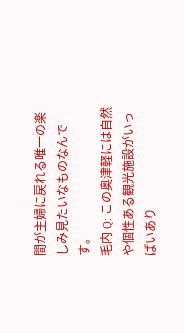間が主婦に戻れる唯一の楽しみ見たいなものなんです。
毛内 Q: この奥津軽には自然や個性ある観光施設がいっぱいあり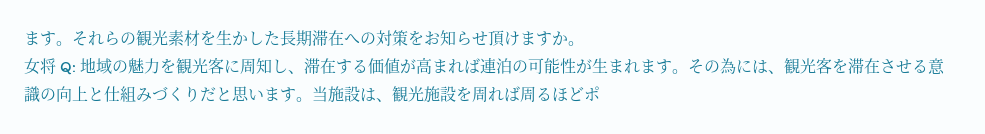ます。それらの観光素材を生かした長期滞在への対策をお知らせ頂けますか。
女将 Q: 地域の魅力を観光客に周知し、滞在する価値が高まれば連泊の可能性が生まれます。その為には、観光客を滞在させる意識の向上と仕組みづくりだと思います。当施設は、観光施設を周れば周るほどポ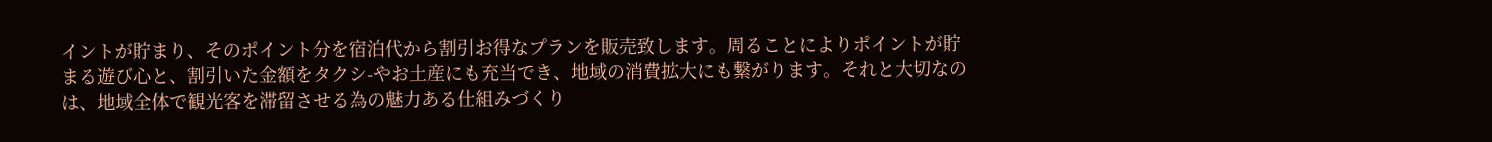イントが貯まり、そのポイント分を宿泊代から割引お得なプランを販売致します。周ることによりポイントが貯まる遊び心と、割引いた金額をタクシ-やお土産にも充当でき、地域の消費拡大にも繋がります。それと大切なのは、地域全体で観光客を滞留させる為の魅力ある仕組みづくり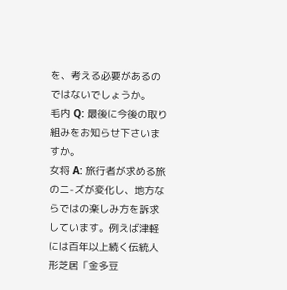を、考える必要があるのではないでしょうか。
毛内 Q: 最後に今後の取り組みをお知らせ下さいますか。
女将 A: 旅行者が求める旅のニ-ズが変化し、地方ならではの楽しみ方を訴求しています。例えば津軽には百年以上続く伝統人形芝居「金多豆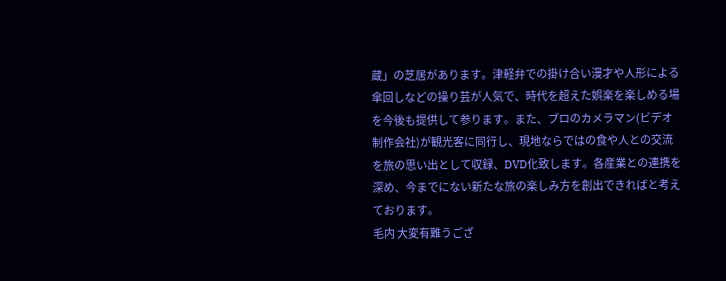蔵」の芝居があります。津軽弁での掛け合い漫才や人形による傘回しなどの操り芸が人気で、時代を超えた娯楽を楽しめる場を今後も提供して参ります。また、プロのカメラマン(ビデオ制作会社)が観光客に同行し、現地ならではの食や人との交流を旅の思い出として収録、DVD化致します。各産業との連携を深め、今までにない新たな旅の楽しみ方を創出できればと考えております。
毛内 大変有難うござ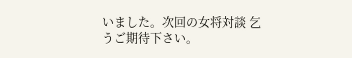いました。次回の女将対談 乞うご期待下さい。